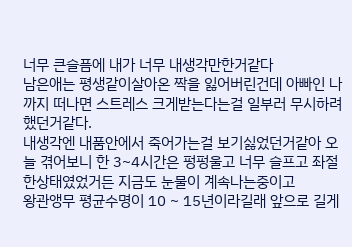너무 큰슬픔에 내가 너무 내생각만한거같다
남은애는 평생같이살아온 짝을 잃어버린건데 아빠인 나까지 떠나면 스트레스 크게받는다는걸 일부러 무시하려했던거같다.
내생각엔 내품안에서 죽어가는걸 보기싫었던거같아 오늘 겪어보니 한 3~4시간은 펑펑울고 너무 슬프고 좌절한상태였었거든 지금도 눈물이 계속나는중이고
왕관앵무 평균수명이 10 ~ 15년이라길래 앞으로 길게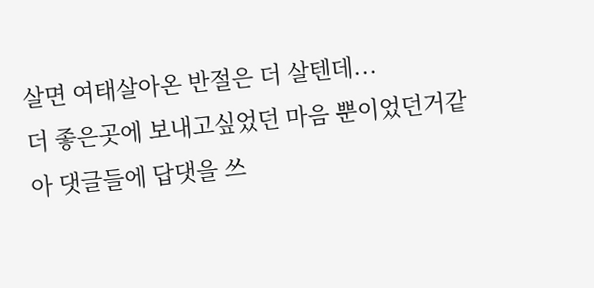살면 여태살아온 반절은 더 살텐데...
더 좋은곳에 보내고싶었던 마음 뿐이었던거같아 댓글들에 답댓을 쓰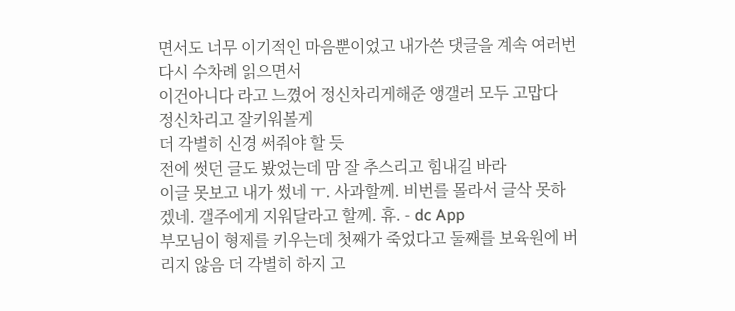면서도 너무 이기적인 마음뿐이었고 내가쓴 댓글을 계속 여러번 다시 수차례 읽으면서
이건아니다 라고 느꼈어 정신차리게해준 앵갤러 모두 고맙다
정신차리고 잘키워볼게
더 각별히 신경 써줘야 할 듯
전에 썻던 글도 봤었는데 맘 잘 추스리고 힘내길 바라
이글 못보고 내가 썼네 ㅜ. 사과할께. 비번를 몰라서 글삭 못하겠네. 갤주에게 지워달라고 할께. 휴. - dc App
부모님이 형제를 키우는데 첫째가 죽었다고 둘째를 보육원에 버리지 않음 더 각별히 하지 고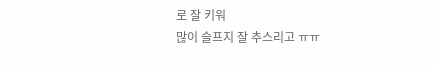로 잘 키워
많이 슬프지 잘 추스리고 ㅠㅠ